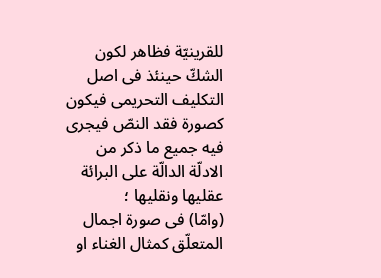للقرينيّة فظاهر لكون الشكّ حينئذ فى اصل التكليف التحريمى فيكون كصورة فقد النصّ فيجرى فيه جميع ما ذكر من الادلّة الدالّة على البرائة عقليها ونقليها ؛
(وامّا) فى صورة اجمال المتعلّق كمثال الغناء او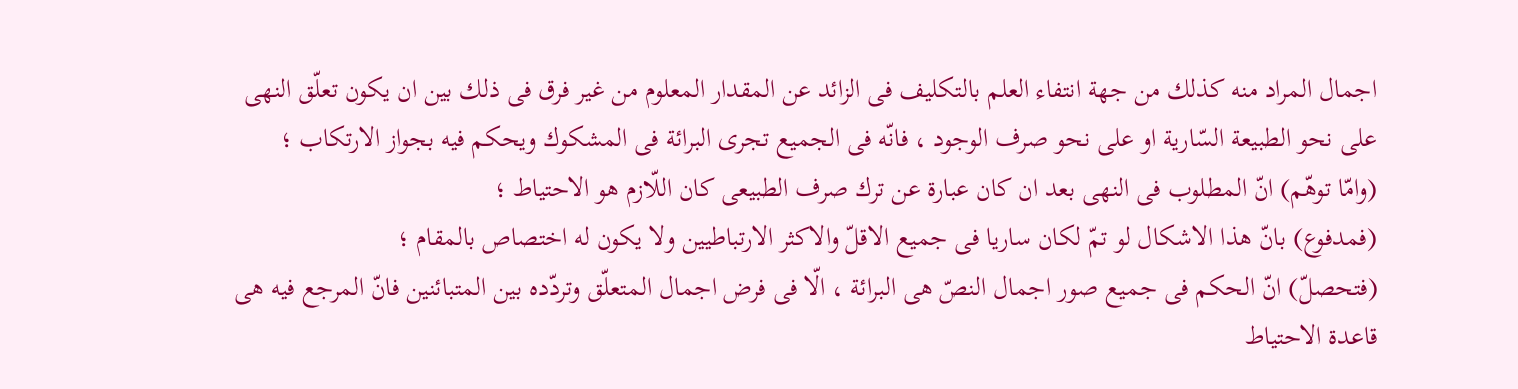اجمال المراد منه كذلك من جهة انتفاء العلم بالتكليف فى الزائد عن المقدار المعلوم من غير فرق فى ذلك بين ان يكون تعلّق النهى على نحو الطبيعة السّارية او على نحو صرف الوجود ، فانّه فى الجميع تجرى البرائة فى المشكوك ويحكم فيه بجواز الارتكاب ؛
(وامّا توهّم) انّ المطلوب فى النهى بعد ان كان عبارة عن ترك صرف الطبيعى كان اللّازم هو الاحتياط ؛
(فمدفوع) بانّ هذا الاشكال لو تمّ لكان ساريا فى جميع الاقلّ والاكثر الارتباطيين ولا يكون له اختصاص بالمقام ؛
(فتحصلّ) انّ الحكم فى جميع صور اجمال النصّ هى البرائة ، الّا فى فرض اجمال المتعلّق وتردّده بين المتبائنين فانّ المرجع فيه هى قاعدة الاحتياط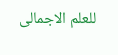للعلم الاجمالى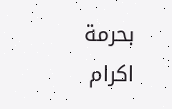بحرمة اكرام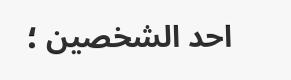احد الشخصين ؛